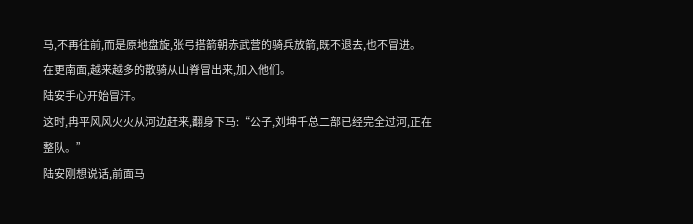马,不再往前,而是原地盘旋,张弓搭箭朝赤武营的骑兵放箭,既不退去,也不冒进。
在更南面,越来越多的散骑从山脊冒出来,加入他们。
陆安手心开始冒汗。
这时,冉平风风火火从河边赶来,翻身下马:“公子,刘坤千总二部已经完全过河,正在整队。”
陆安刚想说话,前面马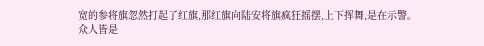宽的参将旗忽然打起了红旗,那红旗向陆安将旗疯狂摇摆,上下挥舞,是在示警。
众人皆是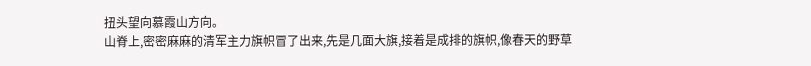扭头望向慕霞山方向。
山脊上,密密麻麻的清军主力旗帜冒了出来,先是几面大旗,接着是成排的旗帜,像春天的野草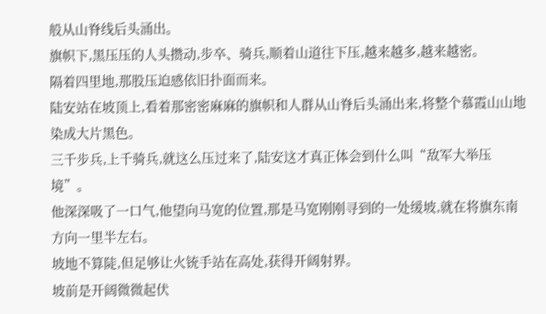般从山脊线后头涌出。
旗帜下,黑压压的人头攒动,步卒、骑兵,顺着山道往下压,越来越多,越来越密。
隔着四里地,那股压迫感依旧扑面而来。
陆安站在坡顶上,看着那密密麻麻的旗帜和人群从山脊后头涌出来,将整个慕霞山山地染成大片黑色。
三千步兵,上千骑兵,就这么压过来了,陆安这才真正体会到什么叫“敌军大举压境”。
他深深吸了一口气,他望向马宽的位置,那是马宽刚刚寻到的一处缓坡,就在将旗东南方向一里半左右。
坡地不算陡,但足够让火铳手站在高处,获得开阔射界。
坡前是开阔微微起伏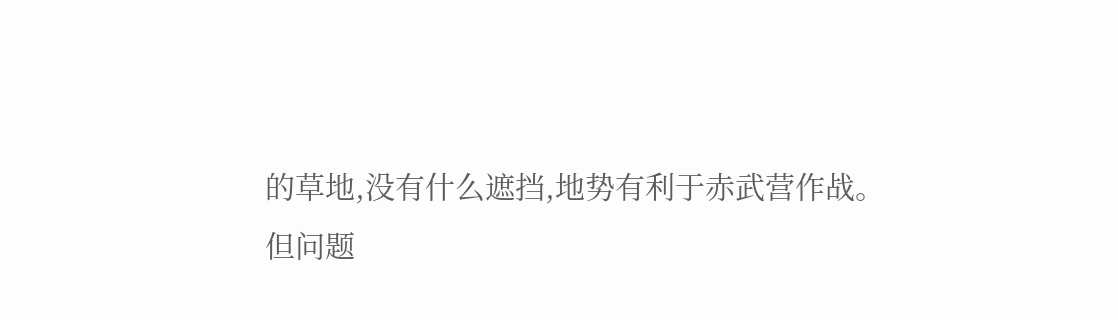的草地,没有什么遮挡,地势有利于赤武营作战。
但问题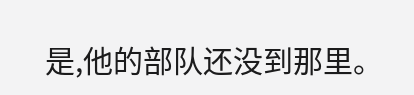是,他的部队还没到那里。